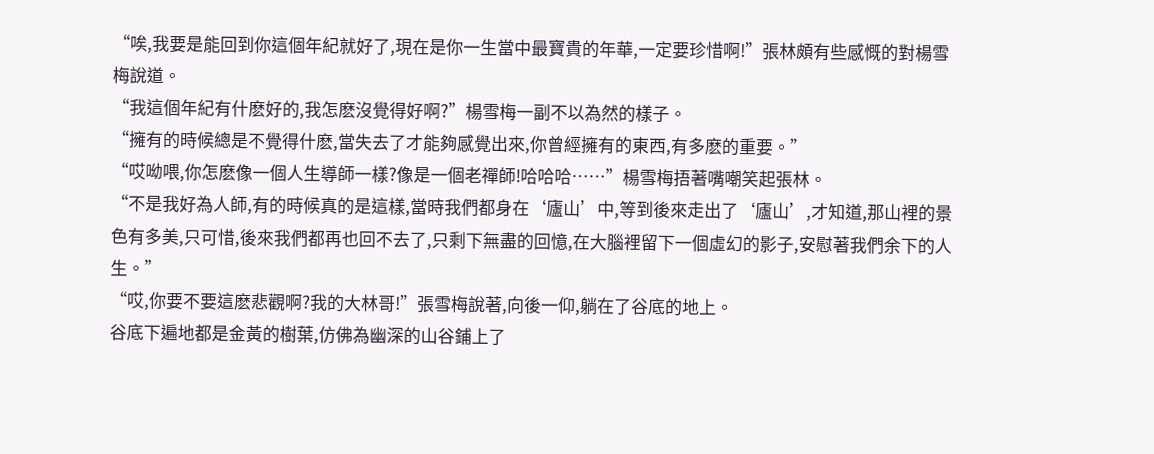“唉,我要是能回到你這個年紀就好了,現在是你一生當中最寶貴的年華,一定要珍惜啊!”張林頗有些感慨的對楊雪梅說道。
“我這個年紀有什麽好的,我怎麽沒覺得好啊?”楊雪梅一副不以為然的樣子。
“擁有的時候總是不覺得什麽,當失去了才能夠感覺出來,你曾經擁有的東西,有多麽的重要。”
“哎呦喂,你怎麽像一個人生導師一樣?像是一個老禪師!哈哈哈……”楊雪梅捂著嘴嘲笑起張林。
“不是我好為人師,有的時候真的是這樣,當時我們都身在‘廬山’中,等到後來走出了‘廬山’,才知道,那山裡的景色有多美,只可惜,後來我們都再也回不去了,只剩下無盡的回憶,在大腦裡留下一個虛幻的影子,安慰著我們余下的人生。”
“哎,你要不要這麽悲觀啊?我的大林哥!”張雪梅說著,向後一仰,躺在了谷底的地上。
谷底下遍地都是金黃的樹葉,仿佛為幽深的山谷鋪上了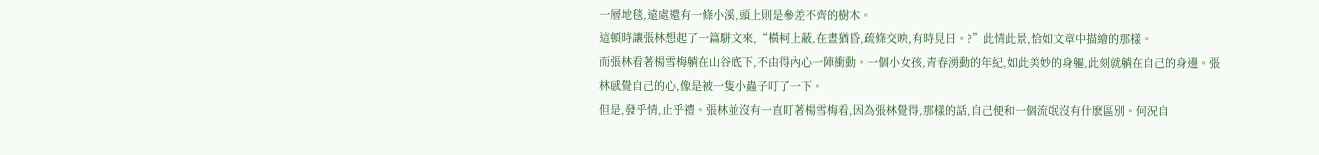一層地毯,遠處還有一條小溪,頭上則是參差不齊的樹木。
這頓時讓張林想起了一篇駢文來,“橫柯上蔽,在晝猶昏,疏條交映,有時見日。?”此情此景,恰如文章中描繪的那樣。
而張林看著楊雪梅躺在山谷底下,不由得內心一陣衝動。一個小女孩,青春湧動的年紀,如此美妙的身軀,此刻就躺在自己的身邊。張林感覺自己的心,像是被一隻小蟲子叮了一下。
但是,發乎情,止乎禮。張林並沒有一直盯著楊雪梅看,因為張林覺得,那樣的話,自己便和一個流氓沒有什麽區別。何況自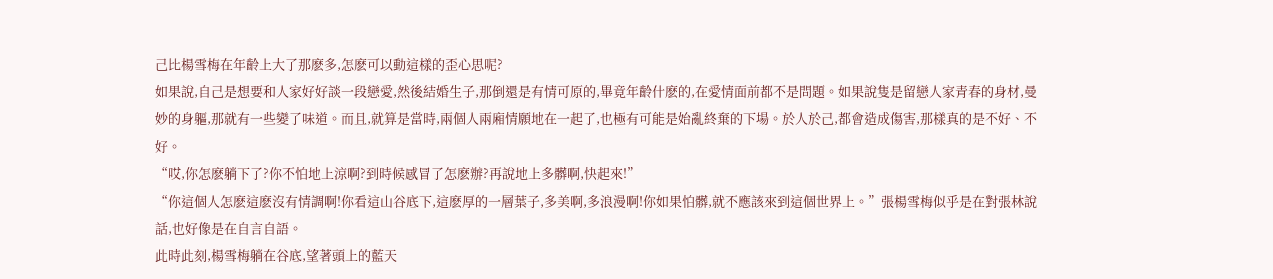己比楊雪梅在年齡上大了那麽多,怎麽可以動這樣的歪心思呢?
如果說,自己是想要和人家好好談一段戀愛,然後結婚生子,那倒還是有情可原的,畢竟年齡什麽的,在愛情面前都不是問題。如果說隻是留戀人家青春的身材,曼妙的身軀,那就有一些變了味道。而且,就算是當時,兩個人兩廂情願地在一起了,也極有可能是始亂終棄的下場。於人於己,都會造成傷害,那樣真的是不好、不好。
“哎,你怎麽躺下了?你不怕地上涼啊?到時候感冒了怎麽辦?再說地上多髒啊,快起來!”
“你這個人怎麽這麽沒有情調啊!你看這山谷底下,這麽厚的一層葉子,多美啊,多浪漫啊!你如果怕髒,就不應該來到這個世界上。”張楊雪梅似乎是在對張林說話,也好像是在自言自語。
此時此刻,楊雪梅躺在谷底,望著頭上的藍天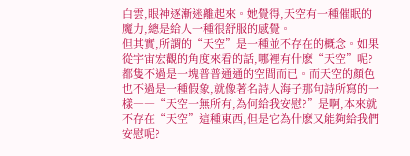白雲,眼神逐漸迷離起來。她覺得,天空有一種催眠的魔力,總是給人一種很舒服的感覺。
但其實,所謂的“天空”是一種並不存在的概念。如果從宇宙宏觀的角度來看的話,哪裡有什麽“天空”呢?都隻不過是一塊普普通通的空間而已。而天空的顏色也不過是一種假象,就像著名詩人海子那句詩所寫的一樣――“天空一無所有,為何給我安慰?”是啊,本來就不存在“天空”這種東西,但是它為什麽又能夠給我們安慰呢?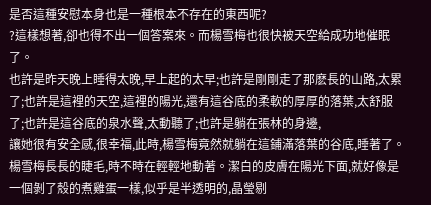是否這種安慰本身也是一種根本不存在的東西呢?
?這樣想著,卻也得不出一個答案來。而楊雪梅也很快被天空給成功地催眠了。
也許是昨天晚上睡得太晚,早上起的太早;也許是剛剛走了那麽長的山路,太累了;也許是這裡的天空,這裡的陽光,還有這谷底的柔軟的厚厚的落葉,太舒服了;也許是這谷底的泉水聲,太動聽了;也許是躺在張林的身邊,
讓她很有安全感,很幸福,此時,楊雪梅竟然就躺在這鋪滿落葉的谷底,睡著了。 楊雪梅長長的睫毛,時不時在輕輕地動著。潔白的皮膚在陽光下面,就好像是一個剝了殼的煮雞蛋一樣,似乎是半透明的,晶瑩剔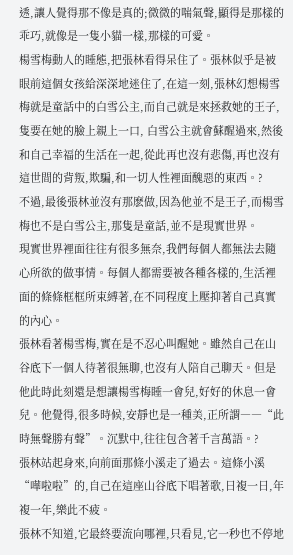透,讓人覺得那不像是真的;微微的喘氣聲,顯得是那樣的乖巧,就像是一隻小貓一樣,那樣的可愛。
楊雪梅動人的睡態,把張林看得呆住了。張林似乎是被眼前這個女孩給深深地迷住了,在這一刻,張林幻想楊雪梅就是童話中的白雪公主,而自己就是來拯救她的王子,隻要在她的臉上親上一口, 白雪公主就會蘇醒過來,然後和自己幸福的生活在一起,從此再也沒有悲傷,再也沒有這世間的背叛,欺騙,和一切人性裡面醜惡的東西。?
不過,最後張林並沒有那麽做,因為他並不是王子,而楊雪梅也不是白雪公主,那隻是童話,並不是現實世界。
現實世界裡面往往有很多無奈,我們每個人都無法去隨心所欲的做事情。每個人都需要被各種各樣的,生活裡面的條條框框所束縛著,在不同程度上壓抑著自己真實的內心。
張林看著楊雪梅,實在是不忍心叫醒她。雖然自己在山谷底下一個人待著很無聊,也沒有人陪自己聊天。但是他此時此刻還是想讓楊雪梅睡一會兒,好好的休息一會兒。他覺得,很多時候,安靜也是一種美,正所謂――“此時無聲勝有聲”。沉默中,往往包含著千言萬語。?
張林站起身來,向前面那條小溪走了過去。這條小溪“嘩啦啦”的,自己在這座山谷底下唱著歌,日複一日,年複一年,樂此不疲。
張林不知道,它最終要流向哪裡,只看見,它一秒也不停地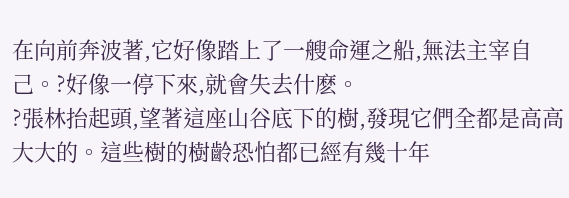在向前奔波著,它好像踏上了一艘命運之船,無法主宰自己。?好像一停下來,就會失去什麽。
?張林抬起頭,望著這座山谷底下的樹,發現它們全都是高高大大的。這些樹的樹齡恐怕都已經有幾十年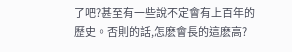了吧?甚至有一些說不定會有上百年的歷史。否則的話,怎麽會長的這麽高?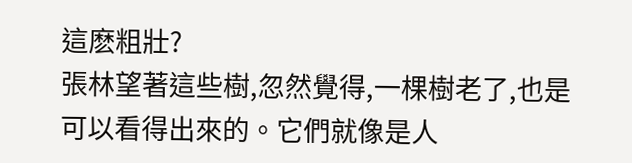這麽粗壯?
張林望著這些樹,忽然覺得,一棵樹老了,也是可以看得出來的。它們就像是人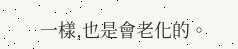一樣,也是會老化的。